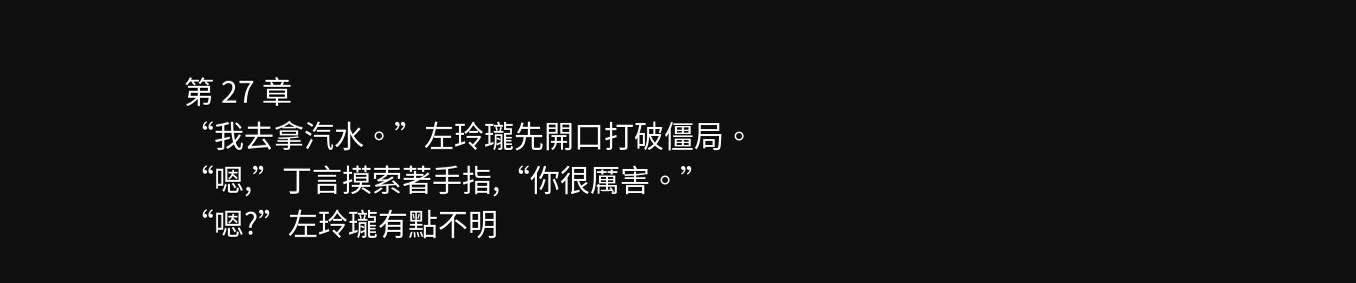第 27 章
“我去拿汽水。”左玲瓏先開口打破僵局。
“嗯,”丁言摸索著手指,“你很厲害。”
“嗯?”左玲瓏有點不明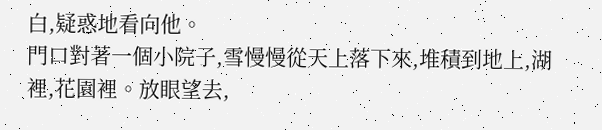白,疑惑地看向他。
門口對著一個小院子,雪慢慢從天上落下來,堆積到地上,湖裡,花園裡。放眼望去,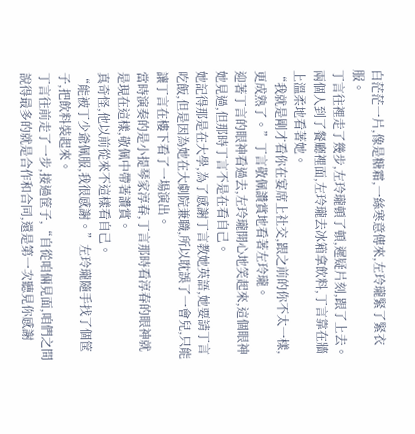白茫茫一片,像是糖霜,一絲寒意傳來,左玲瓏緊了緊衣服。
丁言往裡走了幾步,左玲瓏頓了頓,遲疑片刻,跟了上去。
兩個人到了餐廳裡面,左玲瓏去冰箱拿飲料,丁言靠在牆上溫柔地看著她。
“我就是剛才看你在宴席上社交,跟之前的你不太一樣,更成熟了。”丁言敬佩讚賞地看著左玲瓏。
迎著丁言的眼神看過去,左玲瓏開心地笑起來,這個眼神她見過,但那時丁言不是在看自己。
她記得那是在大學,為了感謝丁言教她英語,她要請丁言吃飯,但是因為她在大劇院兼職,所以耽誤了一會兒,只能讓丁言在樓下看了一場演出。
當時演奏的是小提琴家淳春,丁言那時看淳春的眼神就是現在這樣,敬佩中帶著讚賞。
真奇怪,他以前從來不這樣看自己。
“能被丁少爺佩服,我很感謝。”左玲瓏隨手找了個筐子,把飲料裝起來。
丁言往前走了一步,接過筐子,“自從咱倆見面,咱們之間說得最多的就是合作和合同,還是第一次聽見你感謝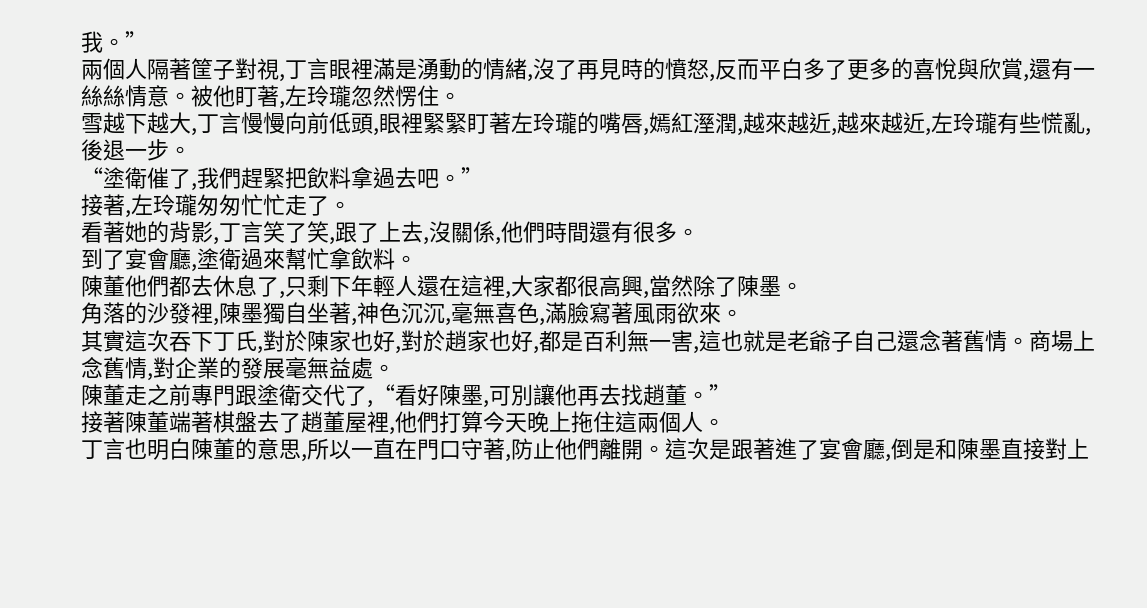我。”
兩個人隔著筐子對視,丁言眼裡滿是湧動的情緒,沒了再見時的憤怒,反而平白多了更多的喜悅與欣賞,還有一絲絲情意。被他盯著,左玲瓏忽然愣住。
雪越下越大,丁言慢慢向前低頭,眼裡緊緊盯著左玲瓏的嘴唇,嫣紅溼潤,越來越近,越來越近,左玲瓏有些慌亂,後退一步。
“塗衛催了,我們趕緊把飲料拿過去吧。”
接著,左玲瓏匆匆忙忙走了。
看著她的背影,丁言笑了笑,跟了上去,沒關係,他們時間還有很多。
到了宴會廳,塗衛過來幫忙拿飲料。
陳董他們都去休息了,只剩下年輕人還在這裡,大家都很高興,當然除了陳墨。
角落的沙發裡,陳墨獨自坐著,神色沉沉,毫無喜色,滿臉寫著風雨欲來。
其實這次吞下丁氏,對於陳家也好,對於趙家也好,都是百利無一害,這也就是老爺子自己還念著舊情。商場上念舊情,對企業的發展毫無益處。
陳董走之前專門跟塗衛交代了,“看好陳墨,可別讓他再去找趙董。”
接著陳董端著棋盤去了趙董屋裡,他們打算今天晚上拖住這兩個人。
丁言也明白陳董的意思,所以一直在門口守著,防止他們離開。這次是跟著進了宴會廳,倒是和陳墨直接對上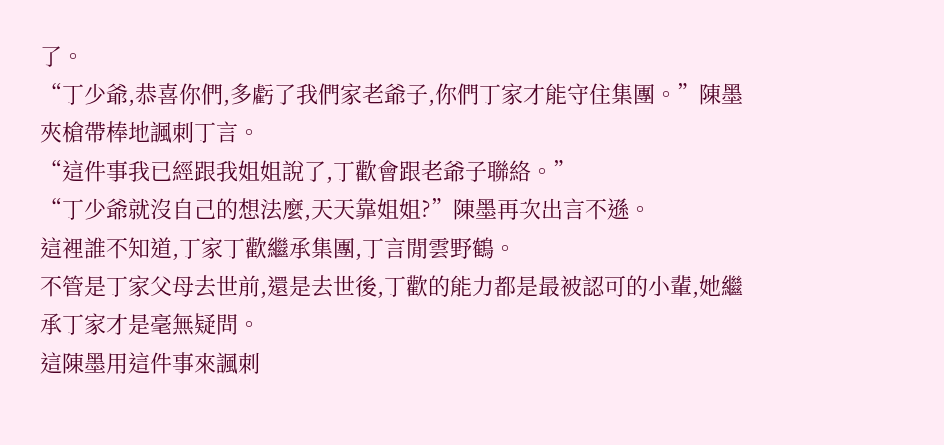了。
“丁少爺,恭喜你們,多虧了我們家老爺子,你們丁家才能守住集團。”陳墨夾槍帶棒地諷刺丁言。
“這件事我已經跟我姐姐說了,丁歡會跟老爺子聯絡。”
“丁少爺就沒自己的想法麼,天天靠姐姐?”陳墨再次出言不遜。
這裡誰不知道,丁家丁歡繼承集團,丁言閒雲野鶴。
不管是丁家父母去世前,還是去世後,丁歡的能力都是最被認可的小輩,她繼承丁家才是毫無疑問。
這陳墨用這件事來諷刺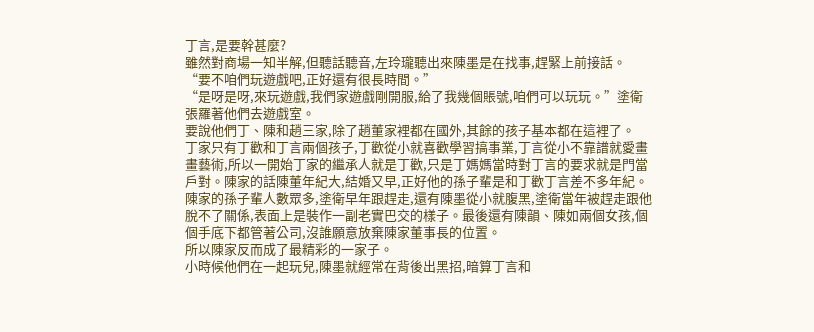丁言,是要幹甚麼?
雖然對商場一知半解,但聽話聽音,左玲瓏聽出來陳墨是在找事,趕緊上前接話。
“要不咱們玩遊戲吧,正好還有很長時間。”
“是呀是呀,來玩遊戲,我們家遊戲剛開服,給了我幾個賬號,咱們可以玩玩。”塗衛張羅著他們去遊戲室。
要說他們丁、陳和趙三家,除了趙董家裡都在國外,其餘的孩子基本都在這裡了。
丁家只有丁歡和丁言兩個孩子,丁歡從小就喜歡學習搞事業,丁言從小不靠譜就愛畫畫藝術,所以一開始丁家的繼承人就是丁歡,只是丁媽媽當時對丁言的要求就是門當戶對。陳家的話陳董年紀大,結婚又早,正好他的孫子輩是和丁歡丁言差不多年紀。
陳家的孫子輩人數眾多,塗衛早年跟趕走,還有陳墨從小就腹黑,塗衛當年被趕走跟他脫不了關係,表面上是裝作一副老實巴交的樣子。最後還有陳韻、陳如兩個女孩,個個手底下都管著公司,沒誰願意放棄陳家董事長的位置。
所以陳家反而成了最精彩的一家子。
小時候他們在一起玩兒,陳墨就經常在背後出黑招,暗算丁言和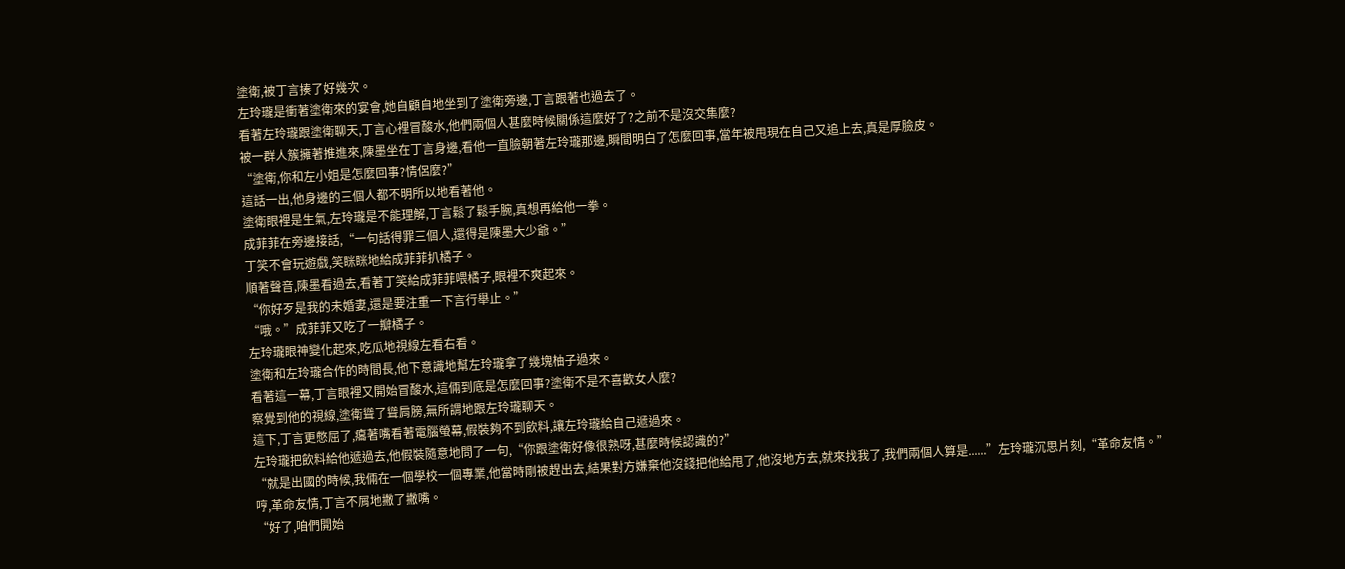塗衛,被丁言揍了好幾次。
左玲瓏是衝著塗衛來的宴會,她自顧自地坐到了塗衛旁邊,丁言跟著也過去了。
看著左玲瓏跟塗衛聊天,丁言心裡冒酸水,他們兩個人甚麼時候關係這麼好了?之前不是沒交集麼?
被一群人簇擁著推進來,陳墨坐在丁言身邊,看他一直臉朝著左玲瓏那邊,瞬間明白了怎麼回事,當年被甩現在自己又追上去,真是厚臉皮。
“塗衛,你和左小姐是怎麼回事?情侶麼?”
這話一出,他身邊的三個人都不明所以地看著他。
塗衛眼裡是生氣,左玲瓏是不能理解,丁言鬆了鬆手腕,真想再給他一拳。
成菲菲在旁邊接話,“一句話得罪三個人,還得是陳墨大少爺。”
丁笑不會玩遊戲,笑眯眯地給成菲菲扒橘子。
順著聲音,陳墨看過去,看著丁笑給成菲菲喂橘子,眼裡不爽起來。
“你好歹是我的未婚妻,還是要注重一下言行舉止。”
“哦。”成菲菲又吃了一瓣橘子。
左玲瓏眼神變化起來,吃瓜地視線左看右看。
塗衛和左玲瓏合作的時間長,他下意識地幫左玲瓏拿了幾塊柚子過來。
看著這一幕,丁言眼裡又開始冒酸水,這倆到底是怎麼回事?塗衛不是不喜歡女人麼?
察覺到他的視線,塗衛聳了聳肩膀,無所謂地跟左玲瓏聊天。
這下,丁言更憋屈了,癟著嘴看著電腦螢幕,假裝夠不到飲料,讓左玲瓏給自己遞過來。
左玲瓏把飲料給他遞過去,他假裝隨意地問了一句,“你跟塗衛好像很熟呀,甚麼時候認識的?”
“就是出國的時候,我倆在一個學校一個專業,他當時剛被趕出去,結果對方嫌棄他沒錢把他給甩了,他沒地方去,就來找我了,我們兩個人算是......”左玲瓏沉思片刻,“革命友情。”
哼,革命友情,丁言不屑地撇了撇嘴。
“好了,咱們開始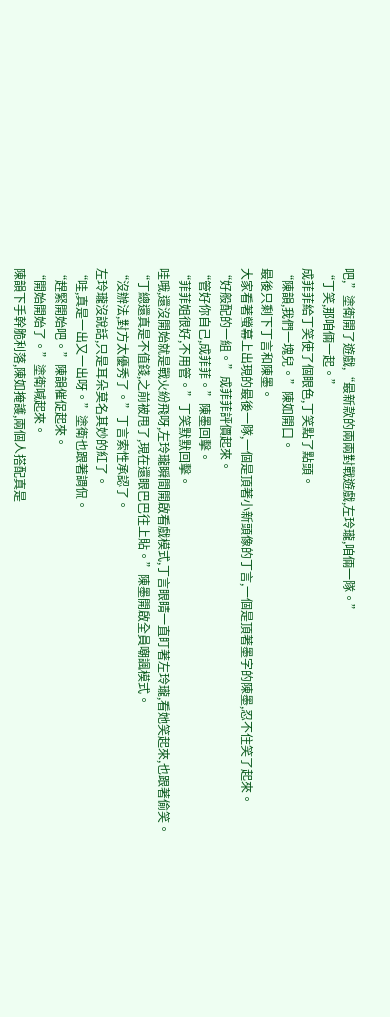吧,”塗衛開了遊戲,“最新款的兩兩對戰遊戲,左玲瓏,咱倆一隊。”
“丁笑,那咱倆一起。”
成菲菲給丁笑使了個眼色,丁笑點了點頭。
“陳韻,我們一塊兒。”陳如開口。
最後只剩下丁言和陳墨。
大家看著螢幕上出現的最後一隊,一個是頂著小新頭像的丁言,一個是頂著墨字的陳墨,忍不住笑了起來。
“好般配的一組。”成菲菲評價起來。
“管好你自己,成菲菲。”陳墨回擊。
“菲菲姐很好,不用管。”丁笑默默回擊。
哇哦,還沒開始就是戰火紛飛呀,左玲瓏瞬間開啟看戲模式,丁言眼睛一直盯著左玲瓏,看她笑起來,也跟著偷笑。
“丁總還真是不值錢,之前被甩了,現在還眼巴巴往上貼。”陳墨開啟全員嘲諷模式。
“沒辦法,對方太優秀了。”丁言索性承認了。
左玲瓏沒說話,只是耳朵莫名其妙的紅了。
“哇,真是一出又一出呀。”塗衛也跟著調侃。
“趕緊開始吧。”陳韻催促起來。
“開始開始了。”塗衛喊起來。
陳韻下手幹脆利落,陳如掩護,兩個人搭配真是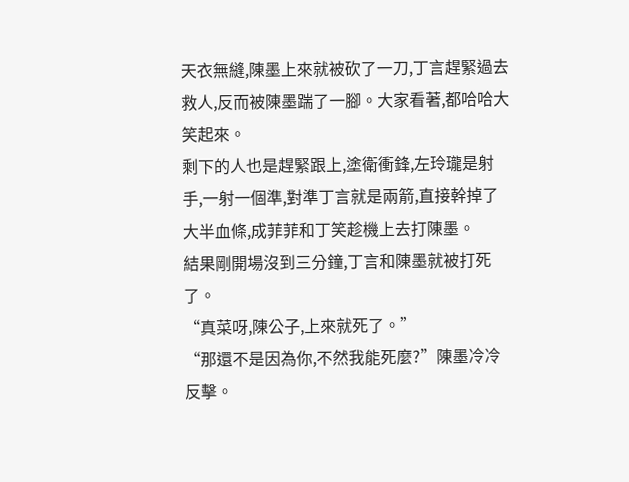天衣無縫,陳墨上來就被砍了一刀,丁言趕緊過去救人,反而被陳墨踹了一腳。大家看著,都哈哈大笑起來。
剩下的人也是趕緊跟上,塗衛衝鋒,左玲瓏是射手,一射一個準,對準丁言就是兩箭,直接幹掉了大半血條,成菲菲和丁笑趁機上去打陳墨。
結果剛開場沒到三分鐘,丁言和陳墨就被打死了。
“真菜呀,陳公子,上來就死了。”
“那還不是因為你,不然我能死麼?”陳墨冷冷反擊。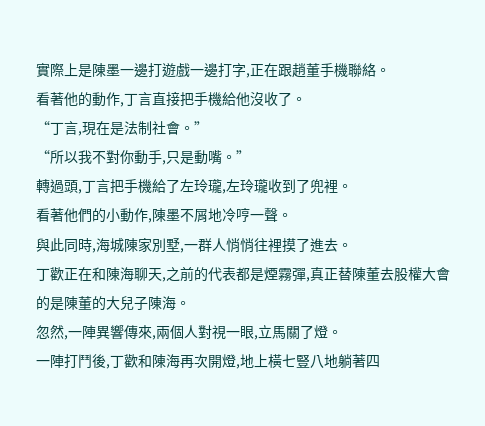實際上是陳墨一邊打遊戲一邊打字,正在跟趙董手機聯絡。
看著他的動作,丁言直接把手機給他沒收了。
“丁言,現在是法制社會。”
“所以我不對你動手,只是動嘴。”
轉過頭,丁言把手機給了左玲瓏,左玲瓏收到了兜裡。
看著他們的小動作,陳墨不屑地冷哼一聲。
與此同時,海城陳家別墅,一群人悄悄往裡摸了進去。
丁歡正在和陳海聊天,之前的代表都是煙霧彈,真正替陳董去股權大會的是陳董的大兒子陳海。
忽然,一陣異響傳來,兩個人對視一眼,立馬關了燈。
一陣打鬥後,丁歡和陳海再次開燈,地上橫七豎八地躺著四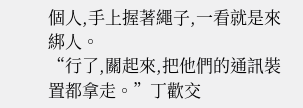個人,手上握著繩子,一看就是來綁人。
“行了,關起來,把他們的通訊裝置都拿走。”丁歡交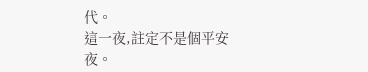代。
這一夜,註定不是個平安夜。